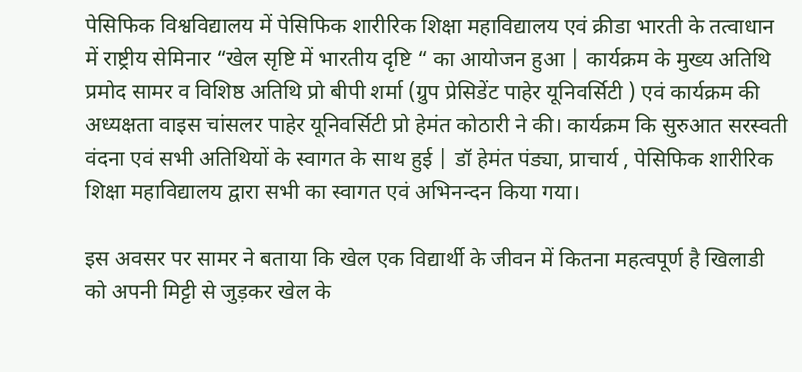पेसिफिक विश्वविद्यालय में पेसिफिक शारीरिक शिक्षा महाविद्यालय एवं क्रीडा भारती के तत्वाधान में राष्ट्रीय सेमिनार “खेल सृष्टि में भारतीय दृष्टि “ का आयोजन हुआ | कार्यक्रम के मुख्य अतिथि प्रमोद सामर व विशिष्ठ अतिथि प्रो बीपी शर्मा (ग्रुप प्रेसिडेंट पाहेर यूनिवर्सिटी ) एवं कार्यक्रम की अध्यक्षता वाइस चांसलर पाहेर यूनिवर्सिटी प्रो हेमंत कोठारी ने की। कार्यक्रम कि सुरुआत सरस्वती वंदना एवं सभी अतिथियों के स्वागत के साथ हुई | डॉ हेमंत पंड्या, प्राचार्य , पेसिफिक शारीरिक शिक्षा महाविद्यालय द्वारा सभी का स्वागत एवं अभिनन्दन किया गया।

इस अवसर पर सामर ने बताया कि खेल एक विद्यार्थी के जीवन में कितना महत्वपूर्ण है खिलाडी को अपनी मिट्टी से जुड़कर खेल के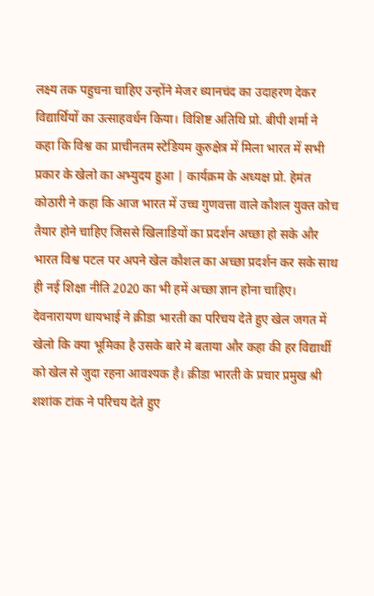लक्ष्य तक पहुचना चाहिए उन्होंने मेजर ध्यानचंद का उदाहरण देकर विद्यार्थियों का उत्साहवर्धन किया। विशिष्ट अतिथि प्रो. बीपी शर्मा ने कहा कि विश्व का प्राचीनतम स्टेडियम कुरुक्षेत्र में मिला भारत में सभी प्रकार के खेलो का अभ्युदय हुआ | कार्यक्रम के अध्यक्ष प्रो. हेमंत कोठारी ने कहा कि आज भारत में उच्च गुणवत्ता वाले कौशल युक्त कोच तैयार होने चाहिए जिससे खिलाडियों का प्रदर्शन अच्छा हो सके और भारत विश्व पटल पर अपने खेल कौशल का अच्छा प्रदर्शन कर सके साथ ही नई शिक्षा नीति 2020 का भी हमें अच्छा ज्ञान होना चाहिए। देवनारायण धायभाई ने क्रीडा भारती का परिचय देते हुए खेल जगत में खेलो कि क्या भूमिका है उसके बारे मे बताया और कहा की हर विद्यार्थी को खेल से जुदा रहना आवश्यक है। क्रीडा भारती के प्रचार प्रमुख श्री शशांक टांक ने परिचय देते हुए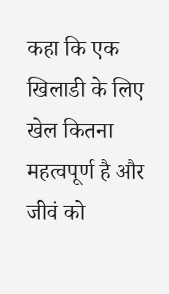कहा कि एक खिलाडी के लिए खेल कितना महत्वपूर्ण है और जीवं को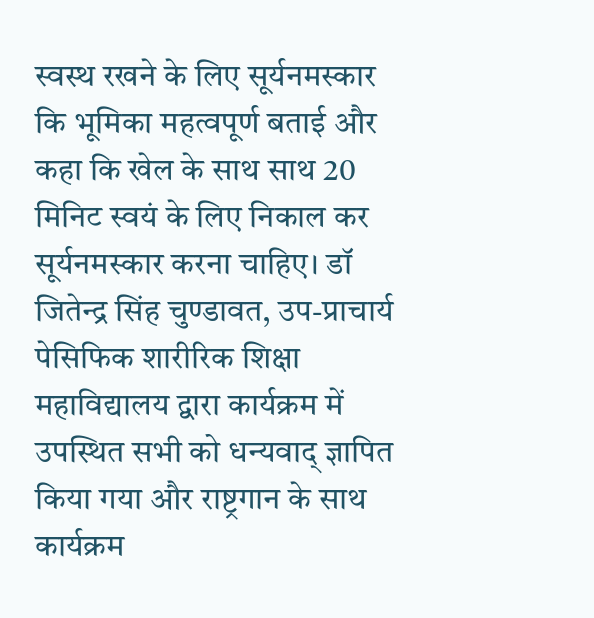स्वस्थ रखने के लिए सूर्यनमस्कार कि भूमिका महत्वपूर्ण बताई और कहा कि खेल के साथ साथ 20 मिनिट स्वयं के लिए निकाल कर सूर्यनमस्कार करना चाहिए। डॉ जितेन्द्र सिंह चुण्डावत, उप-प्राचार्य पेसिफिक शारीरिक शिक्षा महाविद्यालय द्वारा कार्यक्रम में उपस्थित सभी को धन्यवाद् ज्ञापित किया गया और राष्ट्रगान के साथ कार्यक्रम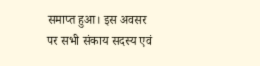समाप्त हुआ। इस अवसर पर सभी संकाय सदस्य एवं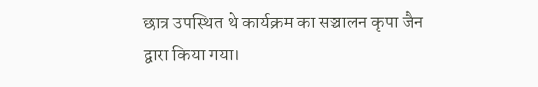छात्र उपस्थित थे कार्यक्रम का सञ्चालन कृपा जैन द्वारा किया गया।